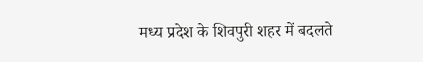मध्य प्रदेश के शिवपुरी शहर में बदलते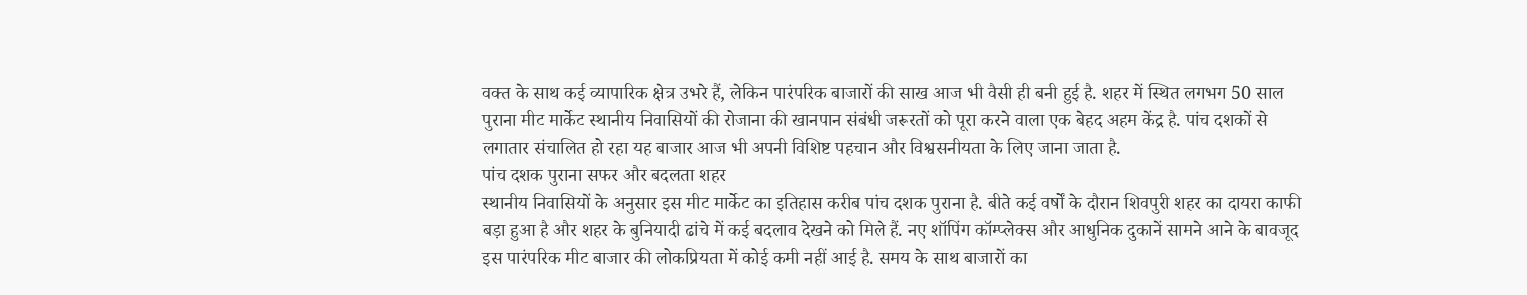वक्त के साथ कई व्यापारिक क्षेत्र उभरे हैं, लेकिन पारंपरिक बाजारों की साख आज भी वैसी ही बनी हुई है. शहर में स्थित लगभग 50 साल पुराना मीट मार्केट स्थानीय निवासियों की रोजाना की खानपान संबंधी जरूरतों को पूरा करने वाला एक बेहद अहम केंद्र है. पांच दशकों से लगातार संचालित हो रहा यह बाजार आज भी अपनी विशिष्ट पहचान और विश्वसनीयता के लिए जाना जाता है.
पांच दशक पुराना सफर और बदलता शहर
स्थानीय निवासियों के अनुसार इस मीट मार्केट का इतिहास करीब पांच दशक पुराना है. बीते कई वर्षों के दौरान शिवपुरी शहर का दायरा काफी बड़ा हुआ है और शहर के बुनियादी ढांचे में कई बदलाव देखने को मिले हैं. नए शॉपिंग कॉम्प्लेक्स और आधुनिक दुकानें सामने आने के बावजूद इस पारंपरिक मीट बाजार की लोकप्रियता में कोई कमी नहीं आई है. समय के साथ बाजारों का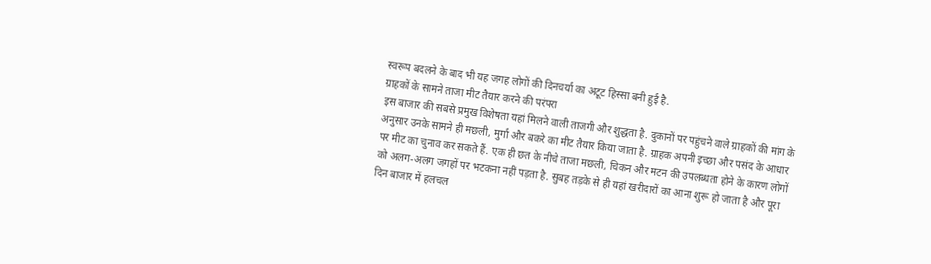स्वरूप बदलने के बाद भी यह जगह लोगों की दिनचर्या का अटूट हिस्सा बनी हुई है.
ग्राहकों के सामने ताजा मीट तैयार करने की परंपरा
इस बाजार की सबसे प्रमुख विशेषता यहां मिलने वाली ताजगी और शुद्धता है. दुकानों पर पहुंचने वाले ग्राहकों की मांग के अनुसार उनके सामने ही मछली, मुर्गा और बकरे का मीट तैयार किया जाता है. ग्राहक अपनी इच्छा और पसंद के आधार पर मीट का चुनाव कर सकते हैं. एक ही छत के नीचे ताजा मछली, चिकन और मटन की उपलब्धता होने के कारण लोगों को अलग-अलग जगहों पर भटकना नहीं पड़ता है. सुबह तड़के से ही यहां खरीदारों का आना शुरू हो जाता है और पूरा दिन बाजार में हलचल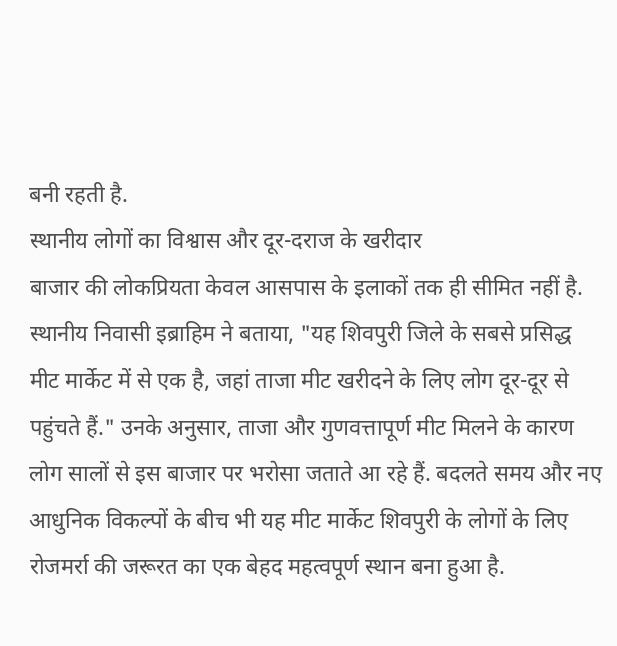बनी रहती है.
स्थानीय लोगों का विश्वास और दूर-दराज के खरीदार
बाजार की लोकप्रियता केवल आसपास के इलाकों तक ही सीमित नहीं है. स्थानीय निवासी इब्राहिम ने बताया, "यह शिवपुरी जिले के सबसे प्रसिद्ध मीट मार्केट में से एक है, जहां ताजा मीट खरीदने के लिए लोग दूर-दूर से पहुंचते हैं." उनके अनुसार, ताजा और गुणवत्तापूर्ण मीट मिलने के कारण लोग सालों से इस बाजार पर भरोसा जताते आ रहे हैं. बदलते समय और नए आधुनिक विकल्पों के बीच भी यह मीट मार्केट शिवपुरी के लोगों के लिए रोजमर्रा की जरूरत का एक बेहद महत्वपूर्ण स्थान बना हुआ है.